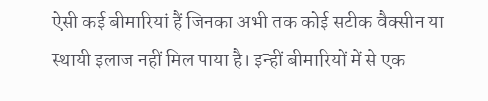ऐसी कई बीमारियां हैं जिनका अभी तक कोई सटीक वैक्सीन या स्थायी इलाज नहीं मिल पाया है। इन्हीं बीमारियों में से एक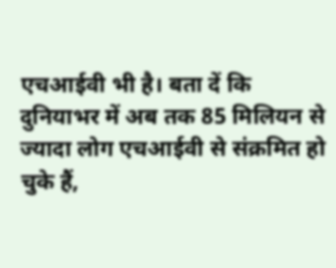एचआईवी भी है। बता दें कि दुनियाभर में अब तक 85 मिलियन से ज्यादा लोग एचआईवी से संक्रमित हो चुके हैं,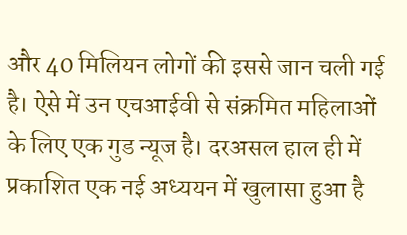और 40 मिलियन लोगों की इससे जान चली गई है। ऐसे में उन एचआईवी से संक्रमित महिलाओं के लिए एक गुड न्यूज है। दरअसल हाल ही में प्रकाशित एक नई अध्ययन में खुलासा हुआ है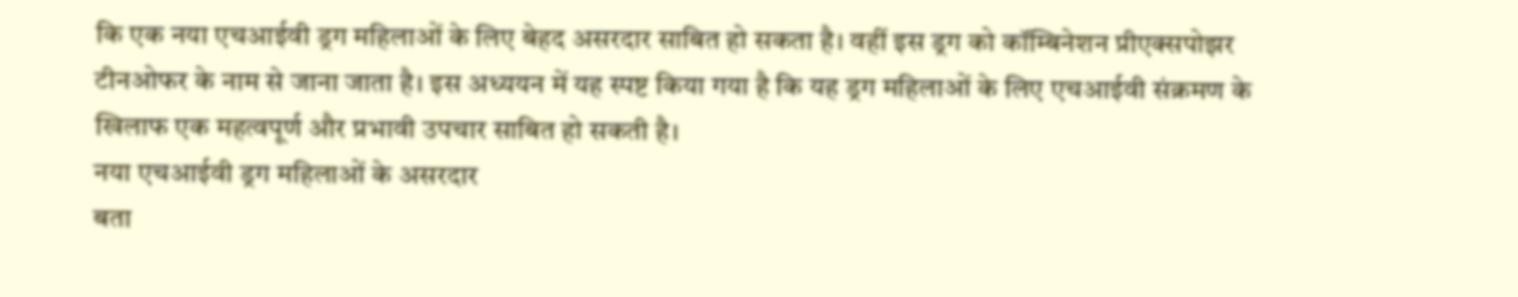कि एक नया एचआईवी ड्रग महिलाओं के लिए बेहद असरदार साबित हो सकता है। वहीं इस ड्रग को कॉम्बिनेशन प्रीएक्सपोझर टीनओफर के नाम से जाना जाता है। इस अध्ययन में यह स्पष्ट किया गया है कि यह ड्रग महिलाओं के लिए एचआईवी संक्रमण के खिलाफ एक महत्वपूर्ण और प्रभावी उपचार साबित हो सकती है।
नया एचआईवी ड्रग महिलाओं के असरदार
बता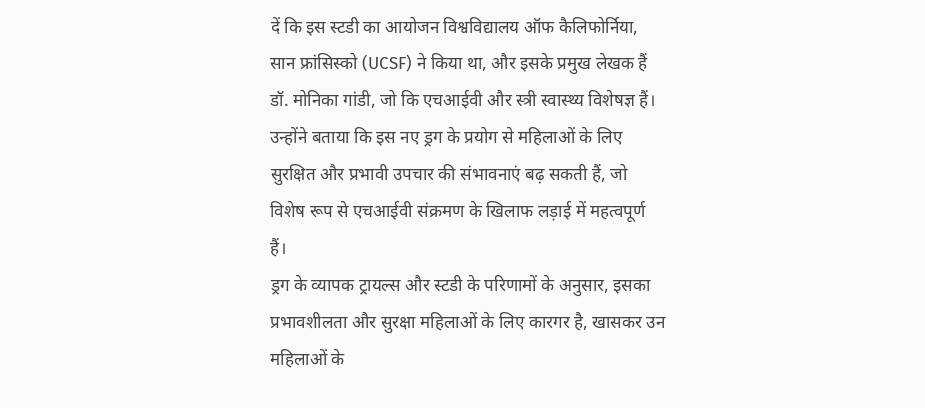दें कि इस स्टडी का आयोजन विश्वविद्यालय ऑफ कैलिफोर्निया, सान फ्रांसिस्को (UCSF) ने किया था, और इसके प्रमुख लेखक हैं डॉ. मोनिका गांडी, जो कि एचआईवी और स्त्री स्वास्थ्य विशेषज्ञ हैं। उन्होंने बताया कि इस नए ड्रग के प्रयोग से महिलाओं के लिए सुरक्षित और प्रभावी उपचार की संभावनाएं बढ़ सकती हैं, जो विशेष रूप से एचआईवी संक्रमण के खिलाफ लड़ाई में महत्वपूर्ण हैं।
ड्रग के व्यापक ट्रायल्स और स्टडी के परिणामों के अनुसार, इसका प्रभावशीलता और सुरक्षा महिलाओं के लिए कारगर है, खासकर उन महिलाओं के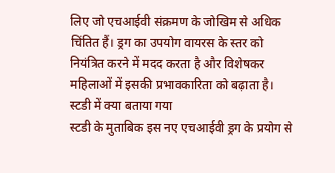लिए जो एचआईवी संक्रमण के जोखिम से अधिक चिंतित हैं। ड्रग का उपयोग वायरस के स्तर को नियंत्रित करने में मदद करता है और विशेषकर महिलाओं में इसकी प्रभावकारिता को बढ़ाता है।
स्टडी में क्या बताया गया
स्टडी के मुताबिक इस नए एचआईवी ड्रग के प्रयोग से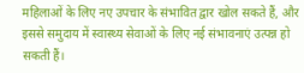महिलाओं के लिए नए उपचार के संभावित द्वार खोल सकते हैं, और इससे समुदाय में स्वास्थ्य सेवाओं के लिए नई संभावनाएं उत्पन्न हो सकती हैं।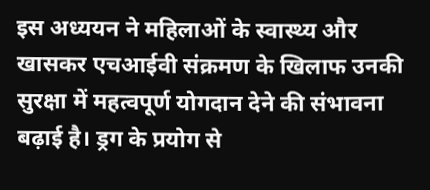इस अध्ययन ने महिलाओं के स्वास्थ्य और खासकर एचआईवी संक्रमण के खिलाफ उनकी सुरक्षा में महत्वपूर्ण योगदान देने की संभावना बढ़ाई है। ड्रग के प्रयोग से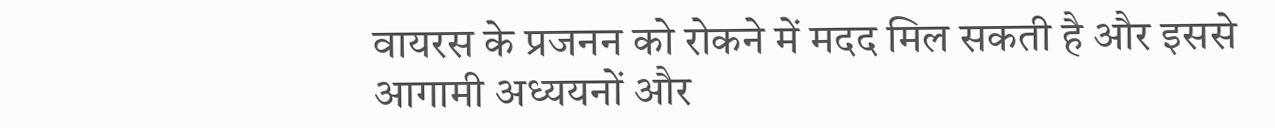वायरस के प्रजनन को रोकने में मदद मिल सकती है और इससे आगामी अध्ययनों और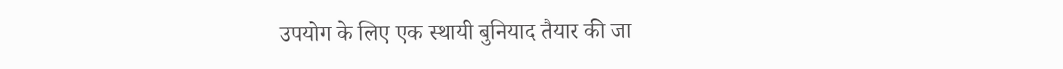उपयोग के लिए एक स्थायी बुनियाद तैयार की जा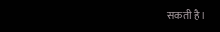सकती है।